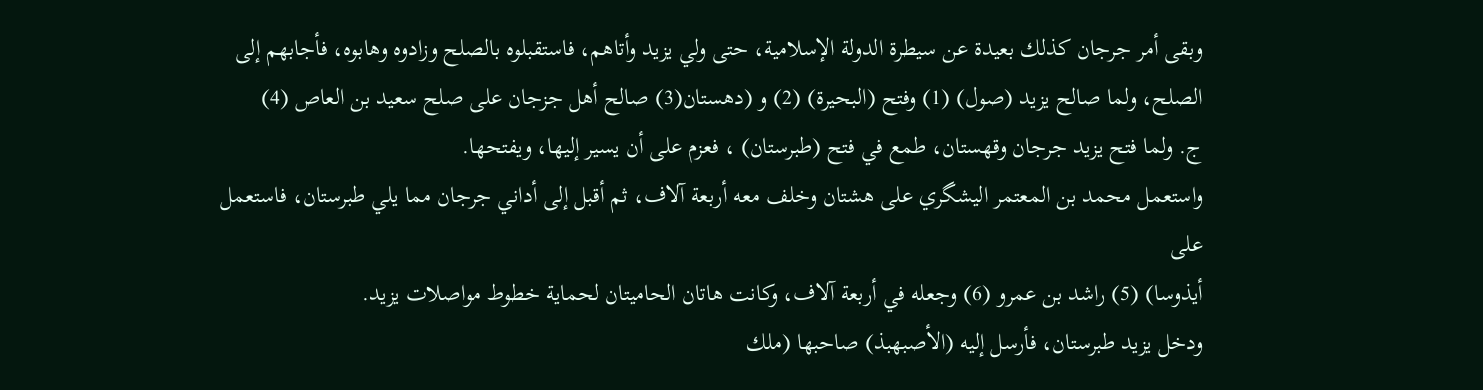وبقى أمر جرجان كذلك بعيدة عن سيطرة الدولة الإسلامية، حتى ولي يزيد وأتاهم، فاستقبلوه بالصلح وزادوه وهابوه، فأجابهم إلى الصلح، ولما صالح يزيد (صول) (1) وفتح (البحيرة) (2) و (دهستان(3) صالح أهل جزجان على صلح سعيد بن العاص (4)
ج. ولما فتح يزيد جرجان وقهستان، طمع في فتح (طبرستان) ، فعزم على أن يسير إليها، ويفتحها.
واستعمل محمد بن المعتمر اليشگري على هشتان وخلف معه أربعة آلاف، ثم أقبل إلى أداني جرجان مما يلي طبرستان، فاستعمل على
أيذوسا) (5) راشد بن عمرو (6) وجعله في أربعة آلاف، وكانت هاتان الحاميتان لحماية خطوط مواصلات يزيد.
ودخل يزيد طبرستان، فأرسل إليه (الأصبهبذ) صاحبها (ملك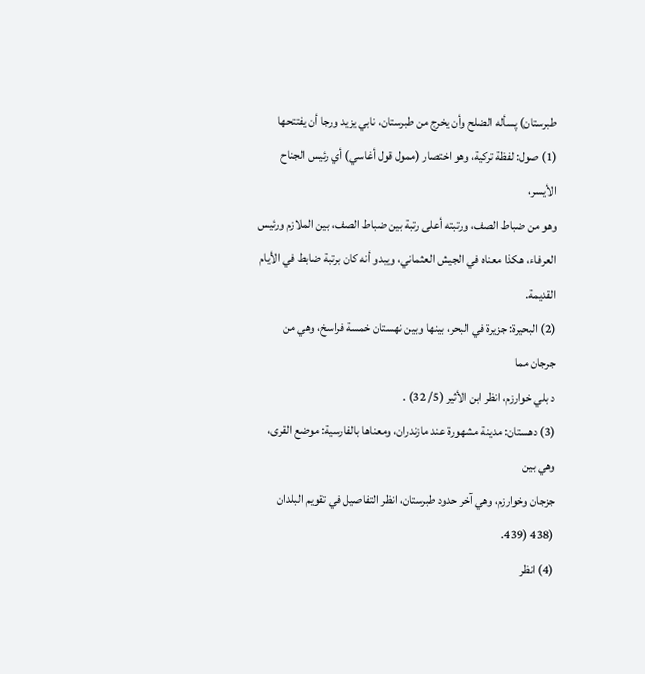طبرستان) پسأله الضلح وأن يخرج من طبرستان، نابي يزيد ورجا أن يفتتحها
(1) صول: لفظة تركية، وهو اختصار (ممول قول أغاسي) أي رئيس الجناح الأيسر،
وهو من ضباط الصف، ورتبته أعلى رتبة بين ضباط الصف، بين الملازم ورئيس العرفاء، هكذا معناه في الجيش العثماني، ويبدو أنه كان برتبة ضابط في الأيام
القديمة.
(2) البحيرة: جزيرة في البحر، بينها وبين نهستان خمسة فراسخ، وهي من جرجان مما
د بلي خوارزم، انظر ابن الأثير (5/ 32) .
(3) دهستان: مدينة مشهورة عند مازندران، ومعناها بالفارسية: موضع القرى، وهي بين
جزجان وخوارزم، وهي آخر حدود طبرستان، انظر التفاصيل في تقويم البلدان (438 (439.
(4) انظر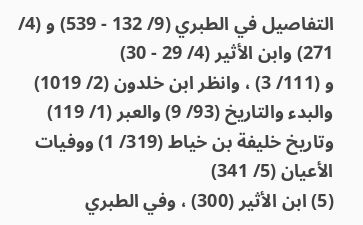التفاصيل في الطبري (9/ 132 - 539) و (4/ 271) وابن الأثير (4/ 29 - 30)
و (111/ 3) ، وانظر ابن خلدون (2/ 1019) والبدء والتاريخ (93/ 9) والعبر (1/ 119) وتاريخ خليفة بن خياط (319/ 1) ووفيات الأعيان (5/ 341)
(5) ابن الأثير (300) ، وفي الطبري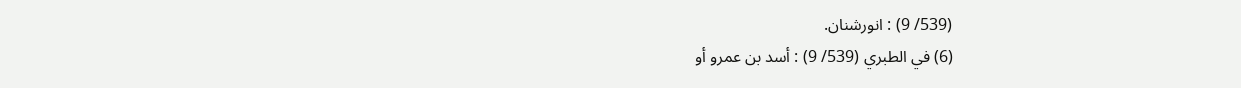(539/ 9) : انورشنان.
(6) في الطبري (539/ 9) : أسد بن عمرو أو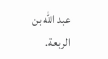عبد الله بن الربعة.